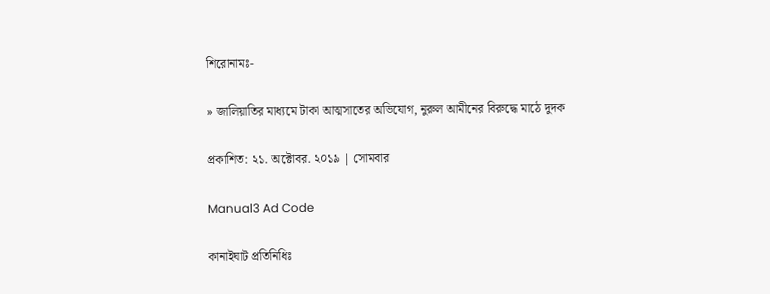শিরোনামঃ-

» জালিয়াতির মাধ্যমে টাকা আত্মসাতের অভিযোগ, নুরুল আমীনের বিরুদ্ধে মাঠে দুদক

প্রকাশিত: ২১. অক্টোবর. ২০১৯ | সোমবার

Manual3 Ad Code

কানাইঘাট প্রতিনিধিঃ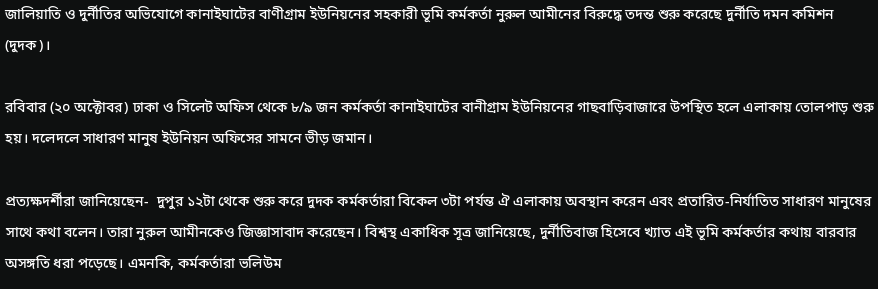জালিয়াতি ও দুর্নীতির অভিযোগে কানাইঘাটের বাণীগ্রাম ইউনিয়নের সহকারী ভূমি কর্মকর্তা নুরুল আমীনের বিরুদ্ধে তদন্ত শুরু করেছে দুর্নীতি দমন কমিশন (দুদক)।

রবিবার (২০ অক্টোবর) ঢাকা ও সিলেট অফিস থেকে ৮/৯ জন কর্মকর্তা কানাইঘাটের বানীগ্রাম ইউনিয়নের গাছবাড়িবাজারে উপস্থিত হলে এলাকায় তোলপাড় শুরু হয়। দলেদলে সাধারণ মানুষ ইউনিয়ন অফিসের সামনে ভীড় জমান।

প্রত্যক্ষদর্শীরা জানিয়েছেন-  দুপুর ১২টা থেকে শুরু করে দুদক কর্মকর্তারা বিকেল ৩টা পর্যন্ত ঐ এলাকায় অবস্থান করেন এবং প্রতারিত-নির্যাতিত সাধারণ মানুষের সাথে কথা বলেন। তারা নুরুল আমীনকেও জিজ্ঞাসাবাদ করেছেন। বিশ্বস্থ একাধিক সূত্র জানিয়েছে, দুর্নীতিবাজ হিসেবে খ্যাত এই ভূমি কর্মকর্তার কথায় বারবার অসঙ্গতি ধরা পড়েছে। এমনকি, কর্মকর্তারা ভলিউম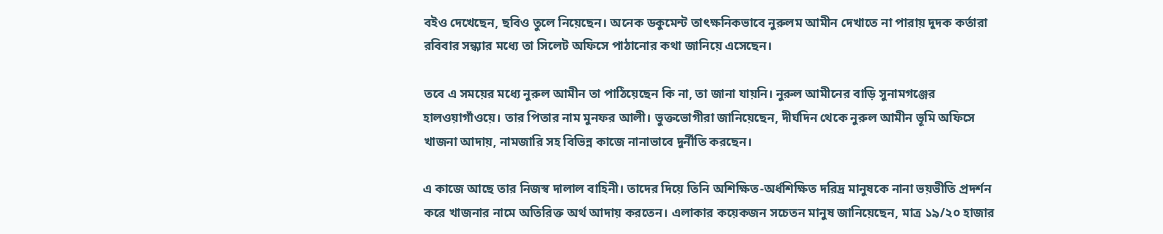বইও দেখেছেন, ছবিও তুলে নিয়েছেন। অনেক ডকুমেন্ট তাৎক্ষনিকভাবে নুরুলম আমীন দেখাতে না পারায় দুদক কর্তারা রবিবার সন্ধ্যার মধ্যে তা সিলেট অফিসে পাঠানোর কথা জানিয়ে এসেছেন।

তবে এ সময়ের মধ্যে নুরুল আমীন তা পাঠিয়েছেন কি না, তা জানা যায়নি। নুরুল আমীনের বাড়ি সুনামগঞ্জের হালওয়াগাঁওয়ে। তার পিতার নাম মুনফর আলী। ভুক্তভোগীরা জানিয়েছেন, দীর্ঘদিন থেকে নুরুল আমীন ভূমি অফিসে খাজনা আদায়, নামজারি সহ বিভিন্ন কাজে নানাভাবে দুর্নীতি করছেন।

এ কাজে আছে তার নিজস্ব দালাল বাহিনী। তাদের দিয়ে তিনি অশিক্ষিত-অর্ধশিক্ষিত দরিদ্র মানুষকে নানা ভয়ভীতি প্রদর্শন করে খাজনার নামে অতিরিক্ত অর্থ আদায় করতেন। এলাকার কয়েকজন সচেতন মানুষ জানিয়েছেন, মাত্র ১৯/২০ হাজার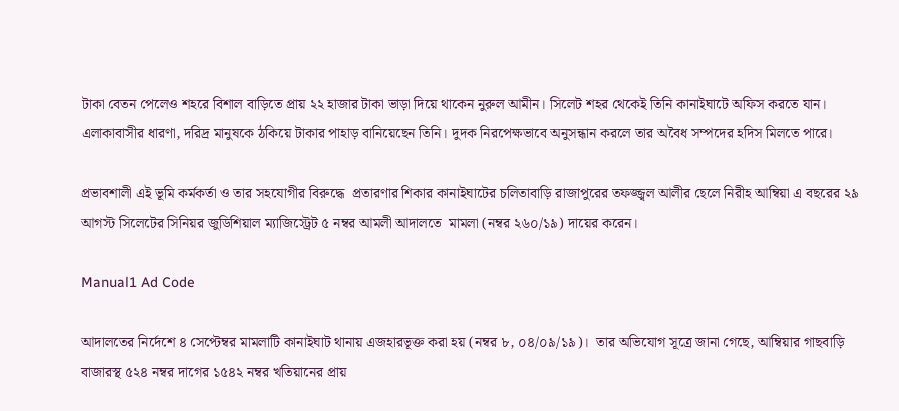টাকা বেতন পেলেও শহরে বিশাল বাড়িতে প্রায় ২২ হাজার টাকা ভাড়া দিয়ে থাকেন নুরুল আমীন। সিলেট শহর থেকেই তিনি কানাইঘাটে অফিস করতে যান। এলাকাবাসীর ধারণা, দরিদ্র মানুষকে ঠকিয়ে টাকার পাহাড় বানিয়েছেন তিনি। দুদক নিরপেক্ষভাবে অনুসন্ধান করলে তার অবৈধ সম্পদের হদিস মিলতে পারে।

প্রভাবশালী এই ভূমি কর্মকর্তা ও তার সহযোগীর বিরুদ্ধে  প্রতারণার শিকার কানাইঘাটের চলিতাবাড়ি রাজাপুরের তফজ্জ্বল আলীর ছেলে নিরীহ আম্বিয়া এ বছরের ২৯ আগস্ট সিলেটের সিনিয়র জুডিশিয়াল ম্যাজিস্ট্রেট ৫ নম্বর আমলী আদালতে  মামলা (নম্বর ২৬০/১৯) দায়ের করেন।

Manual1 Ad Code

আদালতের নির্দেশে ৪ সেপ্টেম্বর মামলাটি কানাইঘাট থানায় এজহারভূক্ত করা হয় (নম্বর ৮, ০৪/০৯/১৯)।  তার অভিযোগ সূত্রে জানা গেছে, আম্বিয়ার গাছবাড়ি বাজারস্থ ৫২৪ নম্বর দাগের ১৫৪২ নম্বর খতিয়ানের প্রায়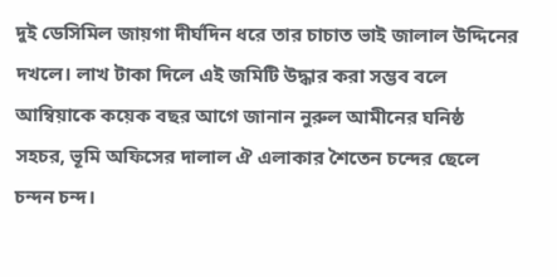দুই ডেসিমিল জায়গা দীর্ঘদিন ধরে তার চাচাত ভাই জালাল উদ্দিনের দখলে। লাখ টাকা দিলে এই জমিটি উদ্ধার করা সম্ভব বলে আম্বিয়াকে কয়েক বছর আগে জানান নুরুল আমীনের ঘনিষ্ঠ সহচর, ভূমি অফিসের দালাল ঐ এলাকার শৈতেন চন্দের ছেলে চন্দন চন্দ।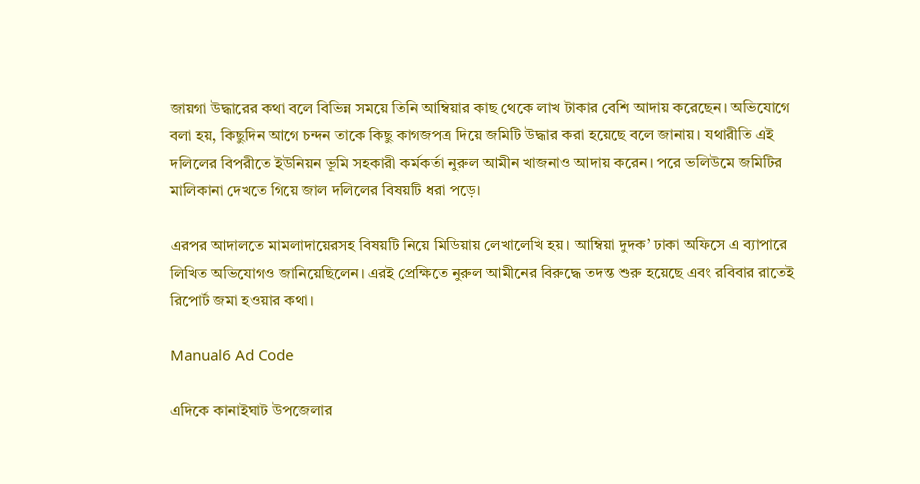জায়গা উদ্ধারের কথা বলে বিভিন্ন সময়ে তিনি আম্বিয়ার কাছ থেকে লাখ টাকার বেশি আদায় করেছেন। অভিযোগে বলা হয়, কিছুদিন আগে চন্দন তাকে কিছু কাগজপত্র দিয়ে জমিটি উদ্ধার করা হয়েছে বলে জানায়। যথারীতি এই দলিলের বিপরীতে ইউনিয়ন ভূমি সহকারী কর্মকর্তা নুরুল আমীন খাজনাও আদায় করেন। পরে ভলিউমে জমিটির মালিকানা দেখতে গিয়ে জাল দলিলের বিষয়টি ধরা পড়ে।

এরপর আদালতে মামলাদায়েরসহ বিষয়টি নিয়ে মিডিয়ায় লেখালেখি হয়। আম্বিয়া দুদক’ ঢাকা অফিসে এ ব্যাপারে লিখিত অভিযোগও জানিয়েছিলেন। এরই প্রেক্ষিতে নুরুল আমীনের বিরুদ্ধে তদন্ত শুরু হয়েছে এবং রবিবার রাতেই রিপোর্ট জমা হওয়ার কথা।

Manual6 Ad Code

এদিকে কানাইঘাট উপজেলার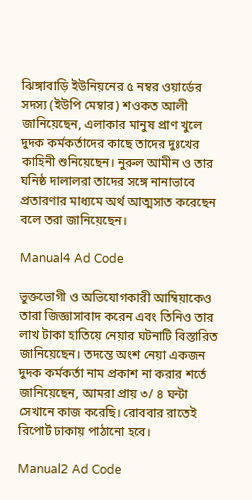ঝিঙ্গাবাড়ি ইউনিয়নের ৫ নম্বর ওয়ার্ডের সদস্য (ইউপি মেম্বার) শওকত আলী জানিয়েছেন, এলাকার মানুষ প্রাণ খুলে দুদক কর্মকর্তাদের কাছে তাদের দুঃখের কাহিনী শুনিয়েছেন। নুরুল আমীন ও তার ঘনিষ্ঠ দালালরা তাদের সঙ্গে নানাভাবে প্রতারণার মাধ্যমে অর্থ আত্মসাত করেছেন বলে তরা জানিয়েছেন।

Manual4 Ad Code

ভুক্তভোগী ও অভিযোগকারী আম্বিয়াকেও তারা জিজ্ঞাসাবাদ করেন এবং তিনিও তার লাখ টাকা হাতিয়ে নেয়ার ঘটনাটি বিস্তারিত জানিয়েছেন। তদন্তে অংশ নেয়া একজন দুদক কর্মকর্তা নাম প্রকাশ না করার শর্তে জানিয়েছেন, আমরা প্রায় ৩/ ৪ ঘন্টা সেখানে কাজ করেছি। রোববার রাতেই রিপোর্ট ঢাকায় পাঠানো হবে।

Manual2 Ad Code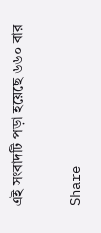এই সংবাদটি পড়া হয়েছে ৬৬০ বার

Share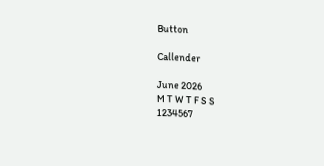Button

Callender

June 2026
M T W T F S S
1234567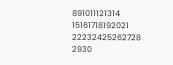891011121314
15161718192021
22232425262728
2930